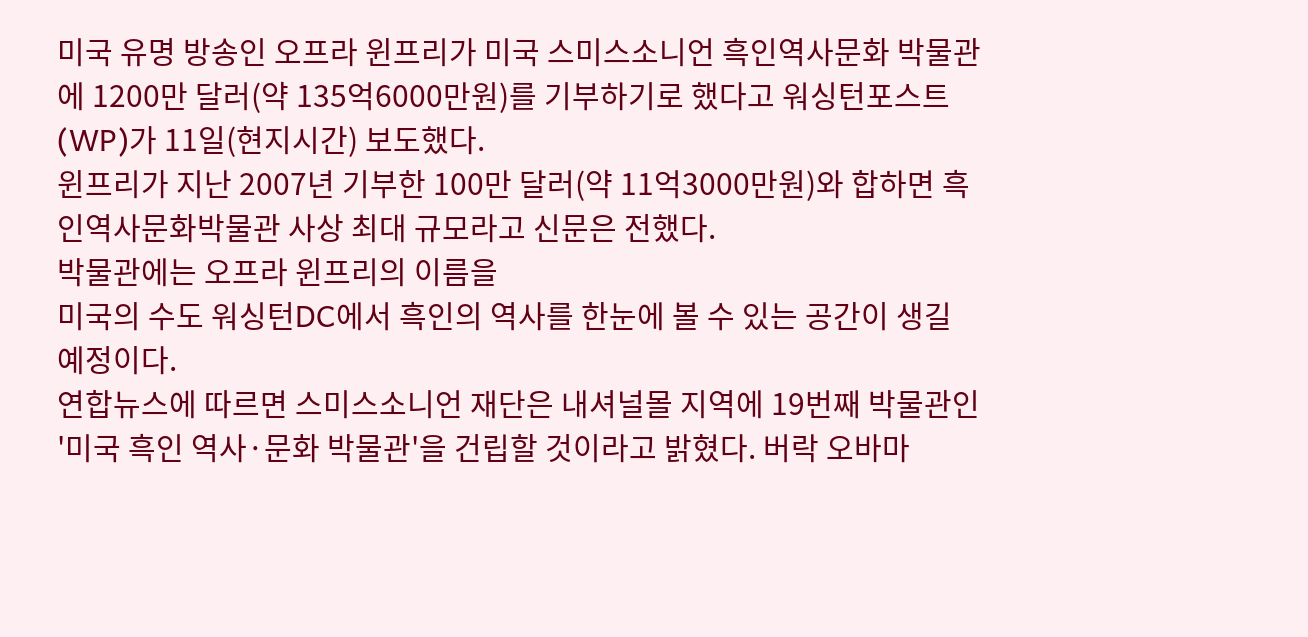미국 유명 방송인 오프라 윈프리가 미국 스미스소니언 흑인역사문화 박물관에 1200만 달러(약 135억6000만원)를 기부하기로 했다고 워싱턴포스트(WP)가 11일(현지시간) 보도했다.
윈프리가 지난 2007년 기부한 100만 달러(약 11억3000만원)와 합하면 흑인역사문화박물관 사상 최대 규모라고 신문은 전했다.
박물관에는 오프라 윈프리의 이름을
미국의 수도 워싱턴DC에서 흑인의 역사를 한눈에 볼 수 있는 공간이 생길 예정이다.
연합뉴스에 따르면 스미스소니언 재단은 내셔널몰 지역에 19번째 박물관인 '미국 흑인 역사·문화 박물관'을 건립할 것이라고 밝혔다. 버락 오바마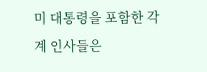미 대통령을 포함한 각계 인사들은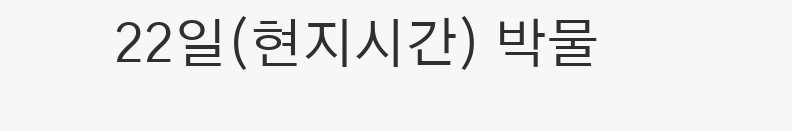22일(현지시간) 박물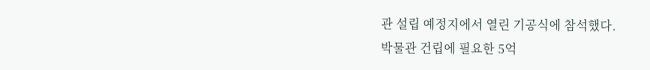관 설립 예정지에서 열린 기공식에 참석했다.
박물관 건립에 필요한 5억